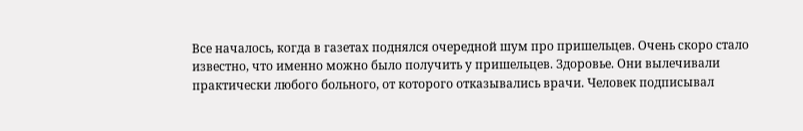Все началось, когда в газетах поднялся очередной шум про пришельцев. Очень скоро стало известно, что именно можно было получить у пришельцев. Здоровье. Они вылечивали практически любого больного, от которого отказывались врачи. Человек подписывал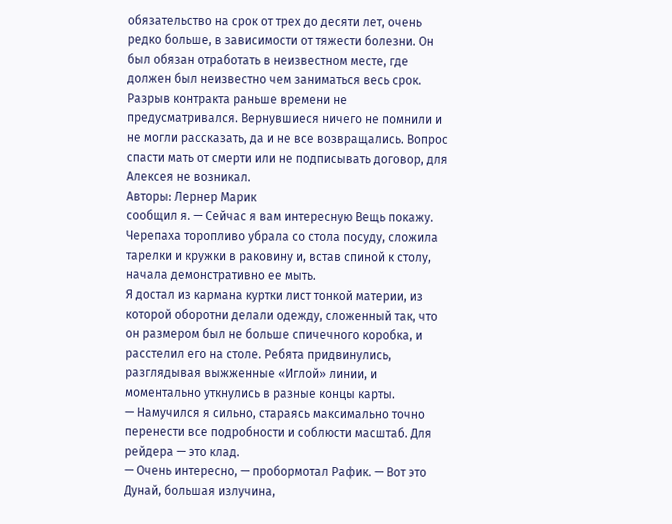обязательство на срок от трех до десяти лет, очень редко больше, в зависимости от тяжести болезни. Он был обязан отработать в неизвестном месте, где должен был неизвестно чем заниматься весь срок. Разрыв контракта раньше времени не предусматривался. Вернувшиеся ничего не помнили и не могли рассказать, да и не все возвращались. Вопрос спасти мать от смерти или не подписывать договор, для Алексея не возникал.
Авторы: Лернер Марик
сообщил я. — Сейчас я вам интересную Вещь покажу.
Черепаха торопливо убрала со стола посуду, сложила тарелки и кружки в раковину и, встав спиной к столу, начала демонстративно ее мыть.
Я достал из кармана куртки лист тонкой материи, из которой оборотни делали одежду, сложенный так, что он размером был не больше спичечного коробка, и расстелил его на столе. Ребята придвинулись, разглядывая выжженные «Иглой» линии, и моментально уткнулись в разные концы карты.
— Намучился я сильно, стараясь максимально точно перенести все подробности и соблюсти масштаб. Для рейдера — это клад.
— Очень интересно, — пробормотал Рафик. — Вот это Дунай, большая излучина,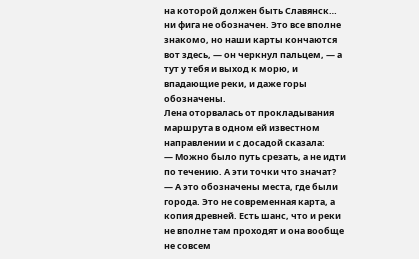на которой должен быть Славянск… ни фига не обозначен. Это все вполне знакомо, но наши карты кончаются вот здесь, — он черкнул пальцем, — а тут у тебя и выход к морю, и впадающие реки, и даже горы обозначены.
Лена оторвалась от прокладывания маршрута в одном ей известном направлении и с досадой сказала:
— Можно было путь срезать, а не идти по течению. А эти точки что значат?
— А это обозначены места, где были города. Это не современная карта, а копия древней. Есть шанс, что и реки не вполне там проходят и она вообще не совсем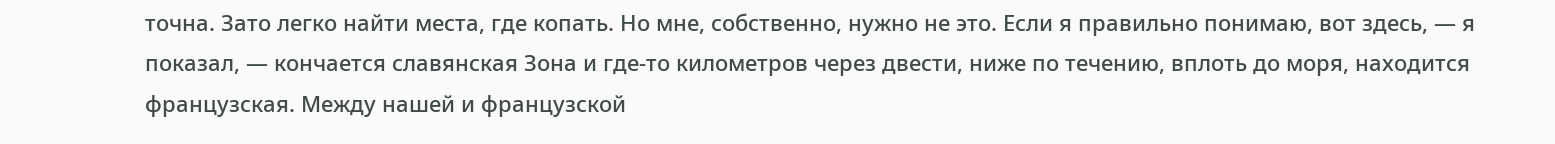точна. Зато легко найти места, где копать. Но мне, собственно, нужно не это. Если я правильно понимаю, вот здесь, — я показал, — кончается славянская Зона и где-то километров через двести, ниже по течению, вплоть до моря, находится французская. Между нашей и французской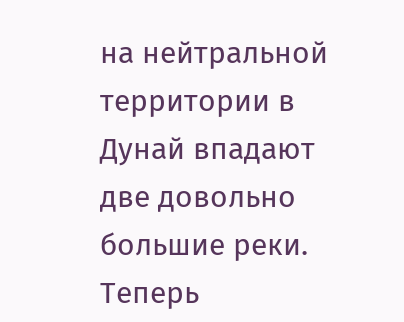на нейтральной территории в Дунай впадают две довольно большие реки. Теперь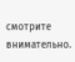смотрите внимательно.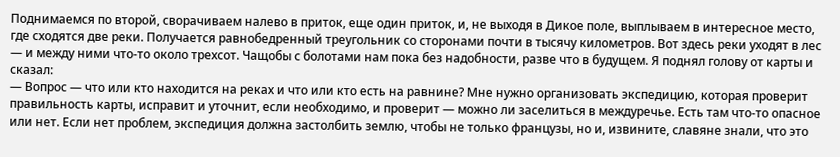Поднимаемся по второй, сворачиваем налево в приток, еще один приток, и, не выходя в Дикое поле, выплываем в интересное место, где сходятся две реки. Получается равнобедренный треугольник со сторонами почти в тысячу километров. Вот здесь реки уходят в лес — и между ними что-то около трехсот. Чащобы с болотами нам пока без надобности, разве что в будущем. Я поднял голову от карты и сказал:
— Вопрос — что или кто находится на реках и что или кто есть на равнине? Мне нужно организовать экспедицию, которая проверит правильность карты, исправит и уточнит, если необходимо, и проверит — можно ли заселиться в междуречье. Есть там что-то опасное или нет. Если нет проблем, экспедиция должна застолбить землю, чтобы не только французы, но и, извините, славяне знали, что это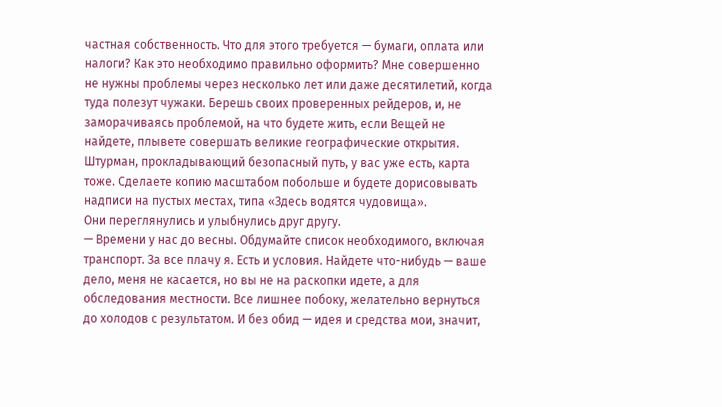частная собственность. Что для этого требуется — бумаги, оплата или налоги? Как это необходимо правильно оформить? Мне совершенно не нужны проблемы через несколько лет или даже десятилетий, когда туда полезут чужаки. Берешь своих проверенных рейдеров, и, не заморачиваясь проблемой, на что будете жить, если Вещей не найдете, плывете совершать великие географические открытия. Штурман, прокладывающий безопасный путь, у вас уже есть, карта тоже. Сделаете копию масштабом побольше и будете дорисовывать надписи на пустых местах, типа «Здесь водятся чудовища».
Они переглянулись и улыбнулись друг другу.
— Времени у нас до весны. Обдумайте список необходимого, включая транспорт. За все плачу я. Есть и условия. Найдете что-нибудь — ваше дело, меня не касается, но вы не на раскопки идете, а для обследования местности. Все лишнее побоку, желательно вернуться до холодов с результатом. И без обид — идея и средства мои, значит,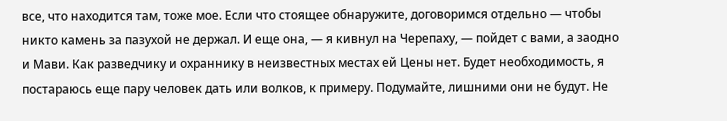все, что находится там, тоже мое. Если что стоящее обнаружите, договоримся отдельно — чтобы никто камень за пазухой не держал. И еще она, — я кивнул на Черепаху, — пойдет с вами, а заодно и Мави. Как разведчику и охраннику в неизвестных местах ей Цены нет. Будет необходимость, я постараюсь еще пару человек дать или волков, к примеру. Подумайте, лишними они не будут. Не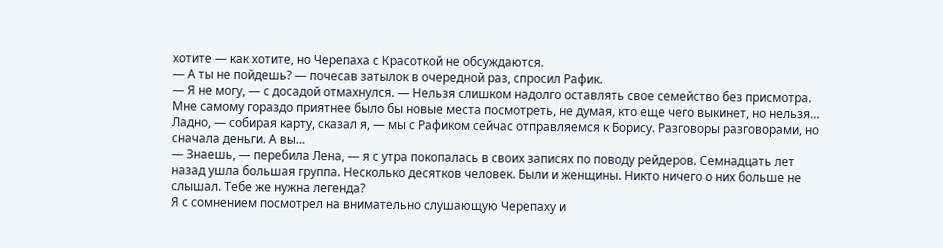хотите — как хотите, но Черепаха с Красоткой не обсуждаются.
— А ты не пойдешь? — почесав затылок в очередной раз, спросил Рафик.
— Я не могу, — с досадой отмахнулся. — Нельзя слишком надолго оставлять свое семейство без присмотра. Мне самому гораздо приятнее было бы новые места посмотреть, не думая, кто еще чего выкинет, но нельзя… Ладно, — собирая карту, сказал я, — мы с Рафиком сейчас отправляемся к Борису. Разговоры разговорами, но сначала деньги. А вы…
— Знаешь, — перебила Лена, — я с утра покопалась в своих записях по поводу рейдеров. Семнадцать лет назад ушла большая группа. Несколько десятков человек. Были и женщины. Никто ничего о них больше не слышал. Тебе же нужна легенда?
Я с сомнением посмотрел на внимательно слушающую Черепаху и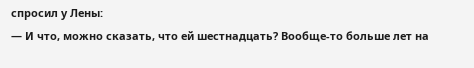спросил у Лены:
— И что, можно сказать, что ей шестнадцать? Вообще-то больше лет на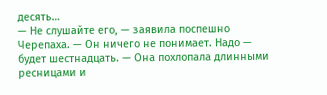десять…
— Не слушайте его, — заявила поспешно Черепаха. — Он ничего не понимает. Надо — будет шестнадцать. — Она похлопала длинными ресницами и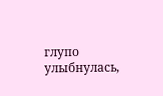глупо улыбнулась,